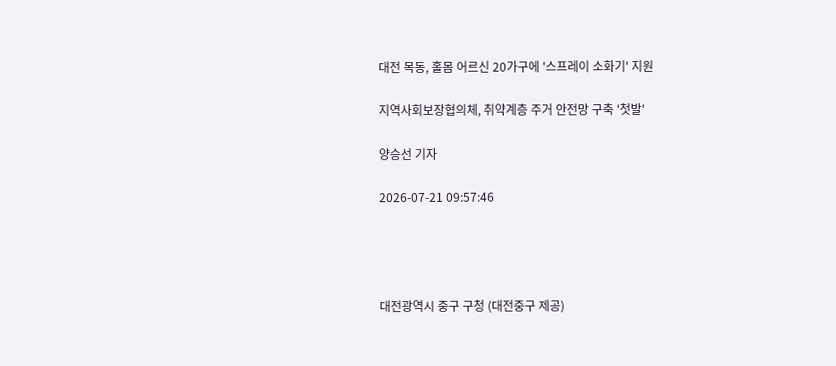대전 목동, 홀몸 어르신 20가구에 '스프레이 소화기' 지원

지역사회보장협의체, 취약계층 주거 안전망 구축 '첫발'

양승선 기자

2026-07-21 09:57:46




대전광역시 중구 구청 (대전중구 제공)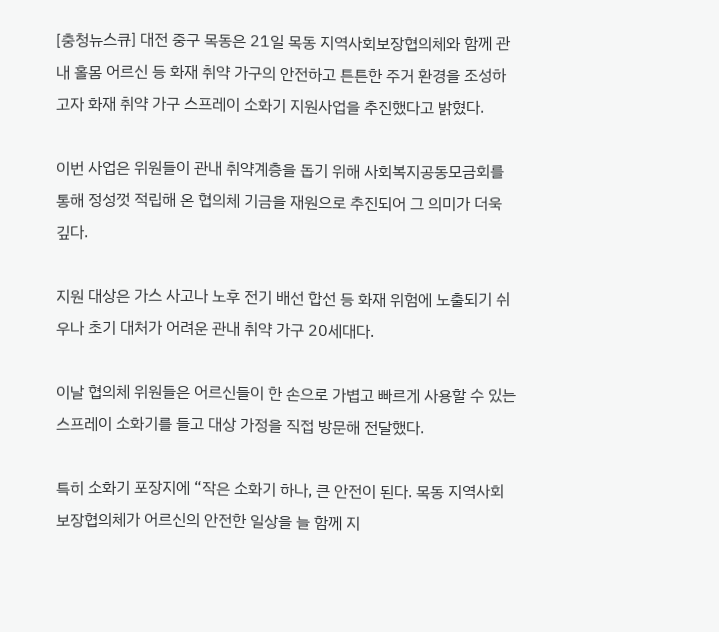[충청뉴스큐] 대전 중구 목동은 21일 목동 지역사회보장협의체와 함께 관내 홀몸 어르신 등 화재 취약 가구의 안전하고 튼튼한 주거 환경을 조성하고자 화재 취약 가구 스프레이 소화기 지원사업을 추진했다고 밝혔다.

이번 사업은 위원들이 관내 취약계층을 돕기 위해 사회복지공동모금회를 통해 정성껏 적립해 온 협의체 기금을 재원으로 추진되어 그 의미가 더욱 깊다.

지원 대상은 가스 사고나 노후 전기 배선 합선 등 화재 위험에 노출되기 쉬우나 초기 대처가 어려운 관내 취약 가구 20세대다.

이날 협의체 위원들은 어르신들이 한 손으로 가볍고 빠르게 사용할 수 있는 스프레이 소화기를 들고 대상 가정을 직접 방문해 전달했다.

특히 소화기 포장지에 “작은 소화기 하나, 큰 안전이 된다. 목동 지역사회보장협의체가 어르신의 안전한 일상을 늘 함께 지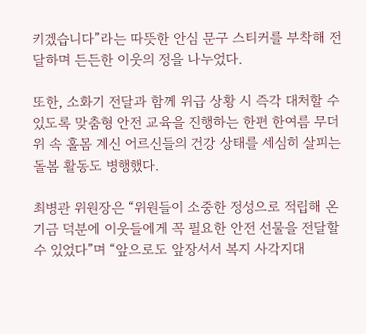키겠습니다”라는 따뜻한 안심 문구 스티커를 부착해 전달하며 든든한 이웃의 정을 나누었다.

또한, 소화기 전달과 함께 위급 상황 시 즉각 대처할 수 있도록 맞춤형 안전 교육을 진행하는 한편 한여름 무더위 속 홀몸 계신 어르신들의 건강 상태를 세심히 살피는 돌봄 활동도 병행했다.

최병관 위원장은 “위원들이 소중한 정성으로 적립해 온 기금 덕분에 이웃들에게 꼭 필요한 안전 선물을 전달할 수 있었다”며 “앞으로도 앞장서서 복지 사각지대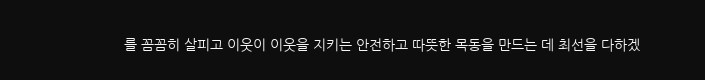를 꼼꼼히 살피고 이웃이 이웃을 지키는 안전하고 따뜻한 목동을 만드는 데 최선을 다하겠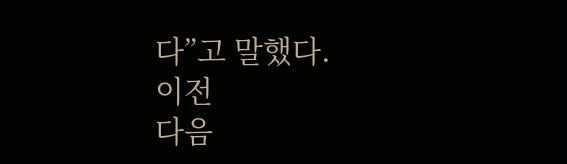다”고 말했다.
이전
다음